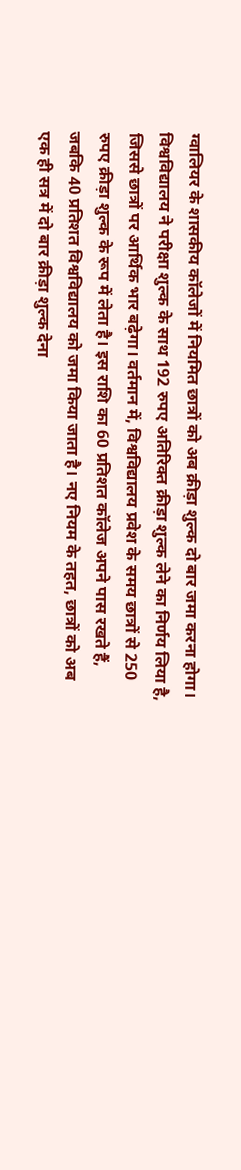ग्वालियर के शासकीय कॉलेजों में नियमित छात्रों को अब क्रीड़ा शुल्क दो बार जमा करना होगा। विश्वविद्यालय ने परीक्षा शुल्क के साथ 192 रुपए अतिरिक्त क्रीड़ा शुल्क लेने का निर्णय लिया है, जिससे छात्रों पर आर्थिक भार बढ़ेगा। वर्तमान में, विश्वविद्यालय प्रवेश के समय छात्रों से 250 रुपए क्रीड़ा शुल्क के रूप में लेता है। इस राशि का 60 प्रतिशत कॉलेज अपने पास रखते हैं, जबकि 40 प्रतिशत विश्वविद्यालय को जमा किया जाता है। नए नियम के तहत, छात्रों को अब एक ही सत्र में दो बार क्रीड़ा शुल्क देना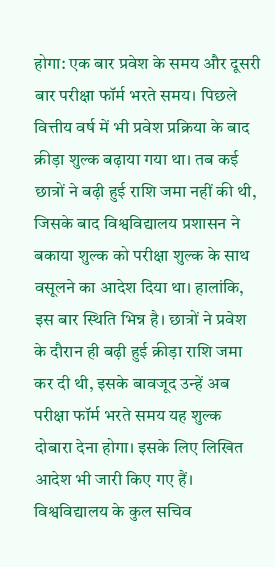होगा: एक बार प्रवेश के समय और दूसरी बार परीक्षा फॉर्म भरते समय। पिछले वित्तीय वर्ष में भी प्रवेश प्रक्रिया के बाद क्रीड़ा शुल्क बढ़ाया गया था। तब कई छात्रों ने बढ़ी हुई राशि जमा नहीं की थी, जिसके बाद विश्वविद्यालय प्रशासन ने बकाया शुल्क को परीक्षा शुल्क के साथ वसूलने का आदेश दिया था। हालांकि, इस बार स्थिति भिन्न है। छात्रों ने प्रवेश के दौरान ही बढ़ी हुई क्रीड़ा राशि जमा कर दी थी, इसके बावजूद उन्हें अब परीक्षा फॉर्म भरते समय यह शुल्क दोबारा देना होगा। इसके लिए लिखित आदेश भी जारी किए गए हैं। विश्वविद्यालय के कुल सचिव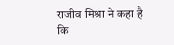राजीव मिश्रा ने कहा है कि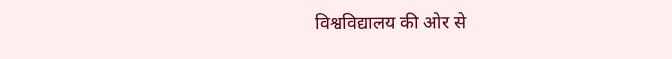विश्वविद्यालय की ओर से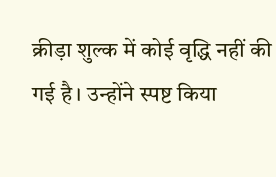क्रीड़ा शुल्क में कोई वृद्धि नहीं की गई है। उन्होंने स्पष्ट किया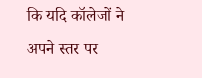कि यदि कॉलेजों ने अपने स्तर पर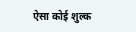ऐसा कोई शुल्क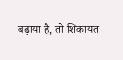बढ़ाया है, तो शिकायत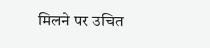मिलने पर उचित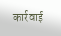कार्रवाई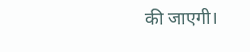की जाएगी।